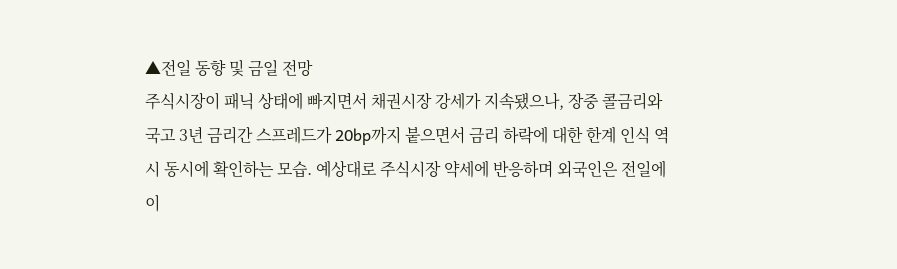▲전일 동향 및 금일 전망
주식시장이 패닉 상태에 빠지면서 채권시장 강세가 지속됐으나, 장중 콜금리와 국고 3년 금리간 스프레드가 20bp까지 붙으면서 금리 하락에 대한 한계 인식 역시 동시에 확인하는 모습. 예상대로 주식시장 약세에 반응하며 외국인은 전일에 이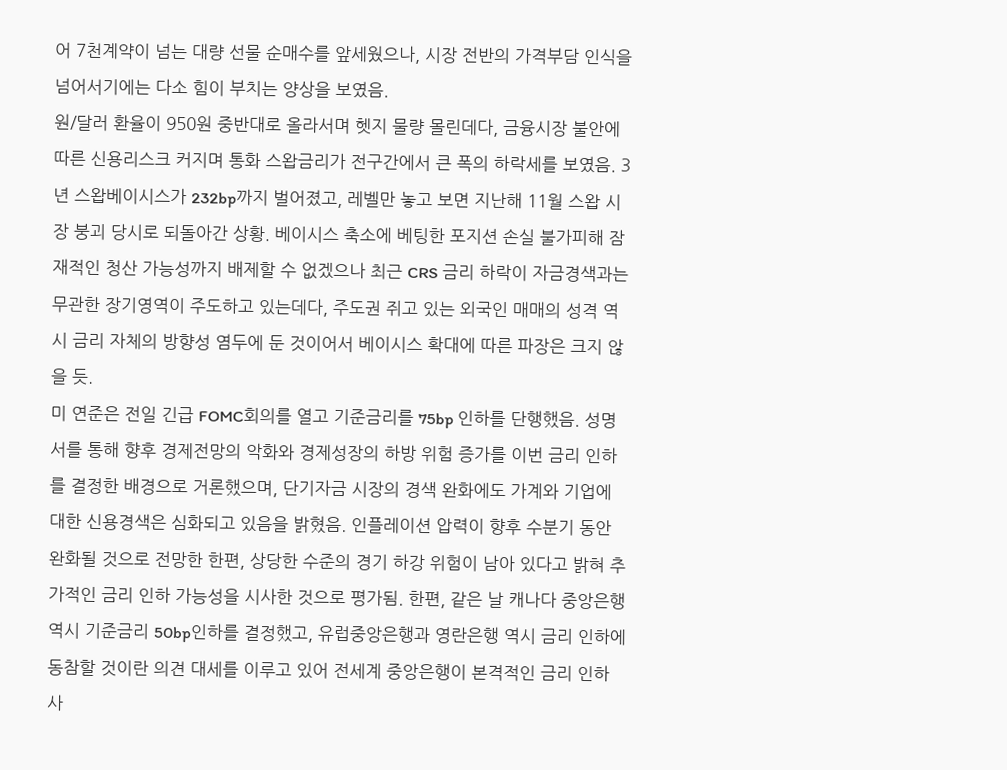어 7천계약이 넘는 대량 선물 순매수를 앞세웠으나, 시장 전반의 가격부담 인식을 넘어서기에는 다소 힘이 부치는 양상을 보였음.
원/달러 환율이 950원 중반대로 올라서며 헷지 물량 몰린데다, 금융시장 불안에 따른 신용리스크 커지며 통화 스왑금리가 전구간에서 큰 폭의 하락세를 보였음. 3년 스왑베이시스가 232bp까지 벌어졌고, 레벨만 놓고 보면 지난해 11월 스왑 시장 붕괴 당시로 되돌아간 상황. 베이시스 축소에 베팅한 포지션 손실 불가피해 잠재적인 청산 가능성까지 배제할 수 없겠으나 최근 CRS 금리 하락이 자금경색과는 무관한 장기영역이 주도하고 있는데다, 주도권 쥐고 있는 외국인 매매의 성격 역시 금리 자체의 방향성 염두에 둔 것이어서 베이시스 확대에 따른 파장은 크지 않을 듯.
미 연준은 전일 긴급 FOMC회의를 열고 기준금리를 75bp 인하를 단행했음. 성명서를 통해 향후 경제전망의 악화와 경제성장의 하방 위험 증가를 이번 금리 인하를 결정한 배경으로 거론했으며, 단기자금 시장의 경색 완화에도 가계와 기업에 대한 신용경색은 심화되고 있음을 밝혔음. 인플레이션 압력이 향후 수분기 동안 완화될 것으로 전망한 한편, 상당한 수준의 경기 하강 위험이 남아 있다고 밝혀 추가적인 금리 인하 가능성을 시사한 것으로 평가됨. 한편, 같은 날 캐나다 중앙은행 역시 기준금리 50bp인하를 결정했고, 유럽중앙은행과 영란은행 역시 금리 인하에 동참할 것이란 의견 대세를 이루고 있어 전세계 중앙은행이 본격적인 금리 인하 사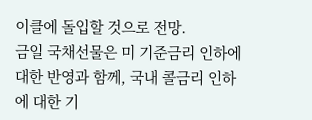이클에 돌입할 것으로 전망.
금일 국채선물은 미 기준금리 인하에 대한 반영과 함께, 국내 콜금리 인하에 대한 기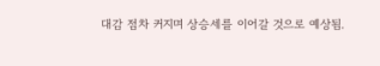대감 점차 커지며 상승세를 이어갈 것으로 예상됨.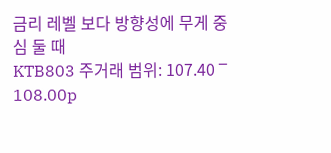금리 레벨 보다 방향성에 무게 중심 둘 때
KTB803 주거래 범위: 107.40 ‾ 108.00p